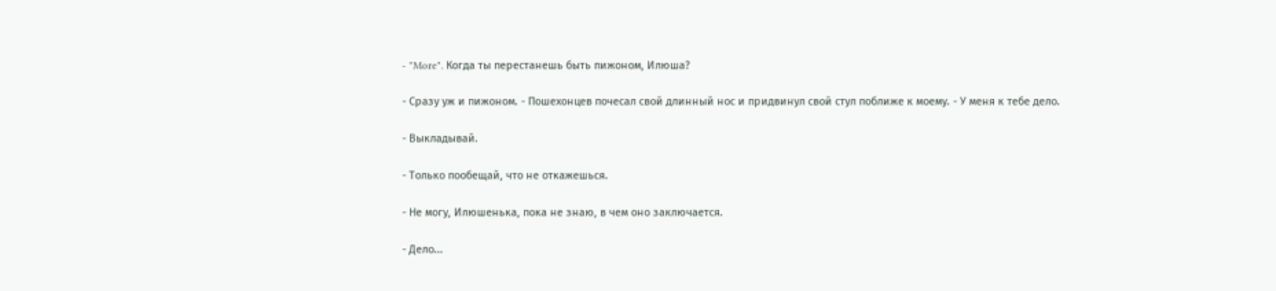- "More". Когда ты перестанешь быть пижоном, Илюша?

- Сразу уж и пижоном. - Пошехонцев почесал свой длинный нос и придвинул свой стул поближе к моему. - У меня к тебе дело.

- Выкладывай.

- Только пообещай, что не откажешься.

- Не могу, Илюшенька, пока не знаю, в чем оно заключается.

- Дело...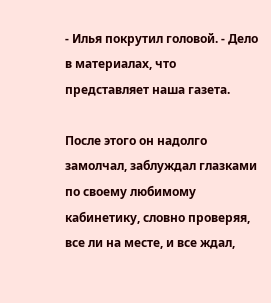- Илья покрутил головой. - Дело в материалах, что представляет наша газета.

После этого он надолго замолчал, заблуждал глазками по своему любимому кабинетику, словно проверяя, все ли на месте, и все ждал,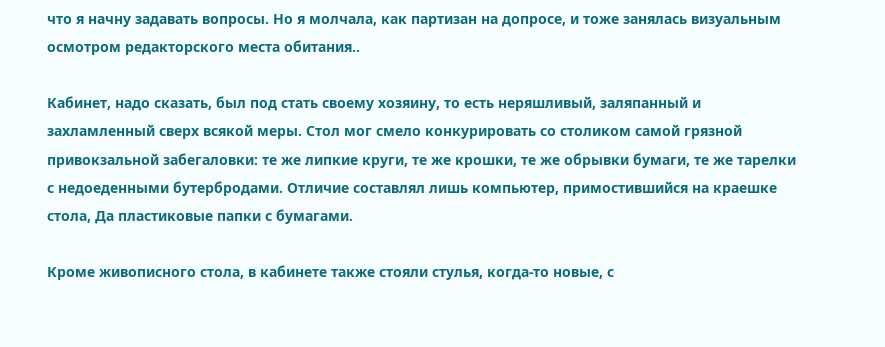что я начну задавать вопросы. Но я молчала, как партизан на допросе, и тоже занялась визуальным осмотром редакторского места обитания..

Кабинет, надо сказать, был под стать своему хозяину, то есть неряшливый, заляпанный и захламленный сверх всякой меры. Стол мог смело конкурировать со столиком самой грязной привокзальной забегаловки: те же липкие круги, те же крошки, те же обрывки бумаги, те же тарелки с недоеденными бутербродами. Отличие составлял лишь компьютер, примостившийся на краешке стола, Да пластиковые папки с бумагами.

Кроме живописного стола, в кабинете также стояли стулья, когда-то новые, с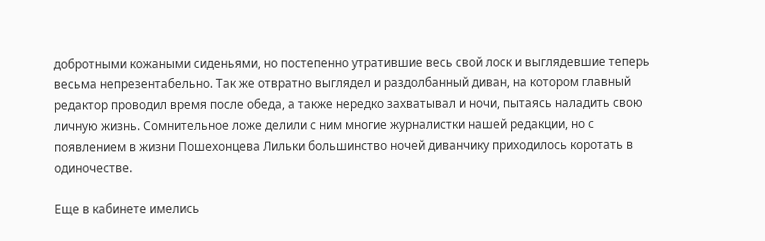добротными кожаными сиденьями, но постепенно утратившие весь свой лоск и выглядевшие теперь весьма непрезентабельно. Так же отвратно выглядел и раздолбанный диван, на котором главный редактор проводил время после обеда, а также нередко захватывал и ночи, пытаясь наладить свою личную жизнь. Сомнительное ложе делили с ним многие журналистки нашей редакции, но с появлением в жизни Пошехонцева Лильки большинство ночей диванчику приходилось коротать в одиночестве.

Еще в кабинете имелись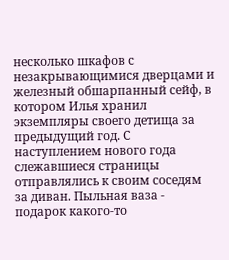несколько шкафов с незакрывающимися дверцами и железный обшарпанный сейф, в котором Илья хранил экземпляры своего детища за предыдущий год. С наступлением нового года слежавшиеся страницы отправлялись к своим соседям за диван. Пыльная ваза - подарок какого-то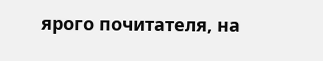ярого почитателя, на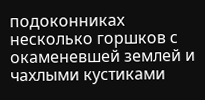подоконниках несколько горшков с окаменевшей землей и чахлыми кустиками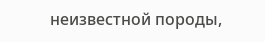неизвестной породы,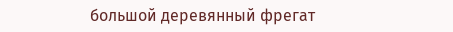большой деревянный фрегат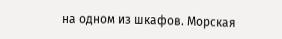на одном из шкафов. Морская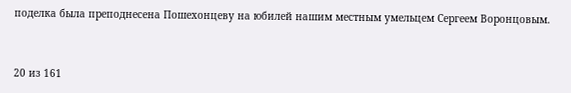поделка была преподнесена Пошехонцеву на юбилей нашим местным умельцем Сергеем Воронцовым.



20 из 161